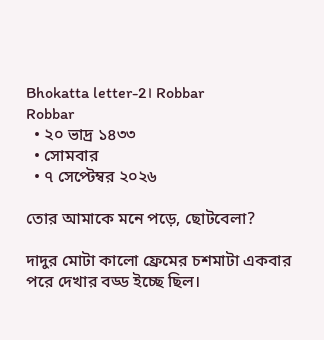Bhokatta letter-2। Robbar
Robbar
  • ২০ ভাদ্র ১৪৩৩
  • সোমবার
  • ৭ সেপ্টেম্বর ২০২৬

তোর আমাকে মনে পড়ে, ছোটবেলা?

দাদুর মোটা কালো ফ্রেমের চশমাটা একবার পরে দেখার বড্ড ইচ্ছে ছিল।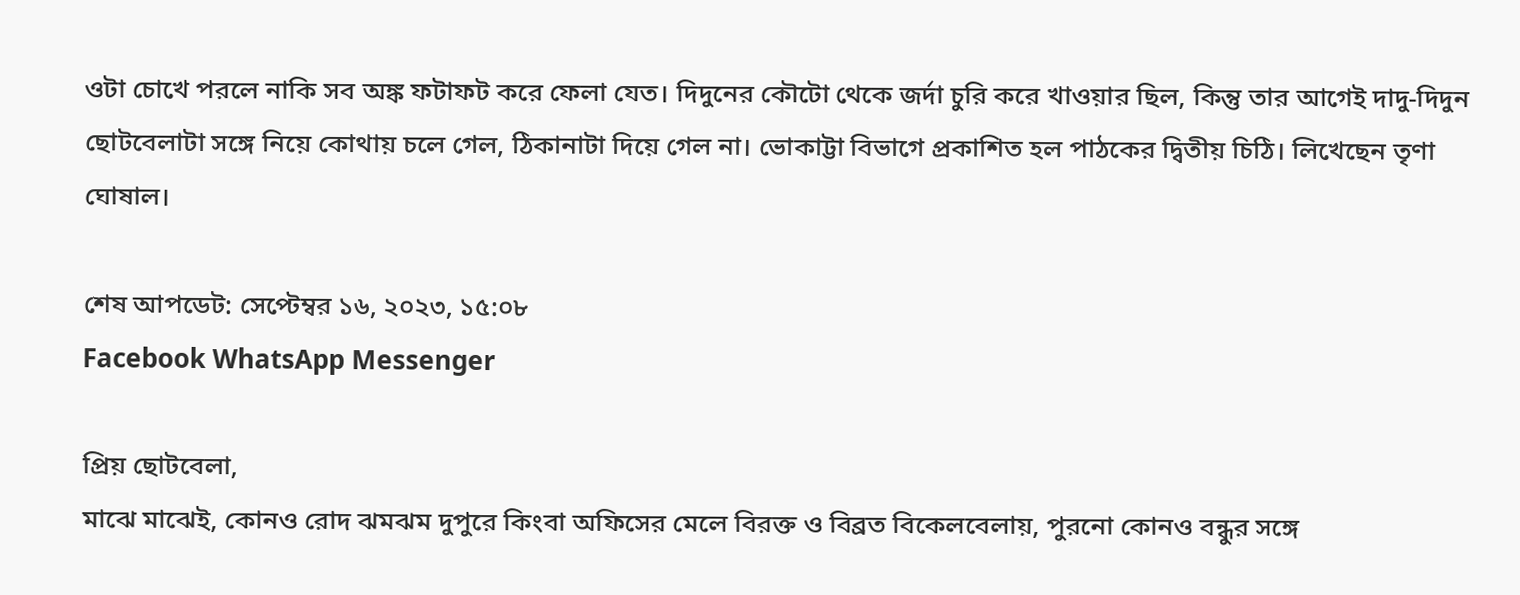ওটা চোখে পরলে নাকি সব অঙ্ক ফটাফট করে ফেলা যেত। দিদুনের কৌটো থেকে জর্দা চুরি করে খাওয়ার ছিল, কিন্তু তার আগেই দাদু-দিদুন ছোটবেলাটা সঙ্গে নিয়ে কোথায় চলে গেল, ঠিকানাটা দিয়ে গেল না। ভোকাট্টা বিভাগে প্রকাশিত হল পাঠকের দ্বিতীয় চিঠি। লিখেছেন তৃণা ঘোষাল।

শেষ আপডেট: সেপ্টেম্বর ১৬, ২০২৩, ১৫:০৮
Facebook WhatsApp Messenger

প্রিয় ছোটবেলা,
মাঝে মাঝেই, কোনও রোদ ঝমঝম দুপুরে কিংবা অফিসের মেলে বিরক্ত ও বিব্রত বিকেলবেলায়, পুরনো কোনও বন্ধুর সঙ্গে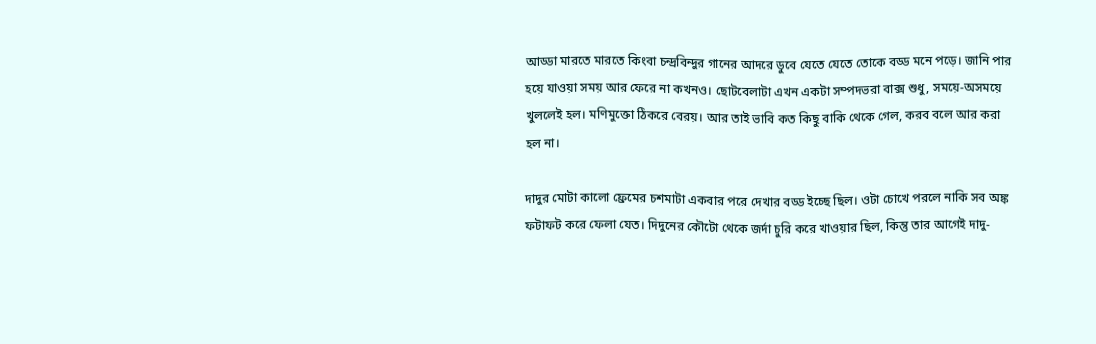আড্ডা মারতে মারতে কিংবা চন্দ্রবিন্দুর গানের আদরে ডুবে যেতে যেতে তোকে বড্ড মনে পড়ে। জানি পার হয়ে যাওয়া সময় আর ফেরে না কখনও। ছোটবেলাটা এখন একটা সম্পদভরা বাক্স শুধু, সময়ে-অসময়ে খুললেই হল। মণিমুক্তো ঠিকরে বেরয়। আর তাই ভাবি কত কিছু বাকি থেকে গেল, করব বলে আর করা হল না।

দাদুর মোটা কালো ফ্রেমের চশমাটা একবার পরে দেখার বড্ড ইচ্ছে ছিল। ওটা চোখে পরলে নাকি সব অঙ্ক ফটাফট করে ফেলা যেত। দিদুনের কৌটো থেকে জর্দা চুরি করে খাওয়ার ছিল, কিন্তু তার আগেই দাদু-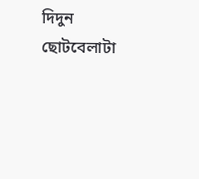দিদুন ছোটবেলাটা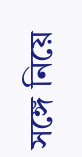সঙ্গে নিয়ে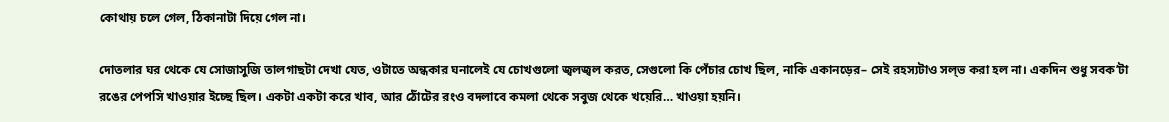কোথায় চলে গেল, ঠিকানাটা দিয়ে গেল না।

দোতলার ঘর থেকে যে সোজাসুজি তালগাছটা দেখা যেত, ওটাতে অন্ধকার ঘনালেই যে চোখগুলো জ্বলজ্বল করত, সেগুলো কি পেঁচার চোখ ছিল, নাকি একানড়ের– সেই রহস্যটাও সল্‌ভ করা হল না। একদিন শুধু সবক’টা রঙের পেপসি খাওয়ার ইচ্ছে ছিল। একটা একটা করে খাব, আর ঠোঁটের রংও বদলাবে কমলা থেকে সবুজ থেকে খয়েরি… খাওয়া হয়নি।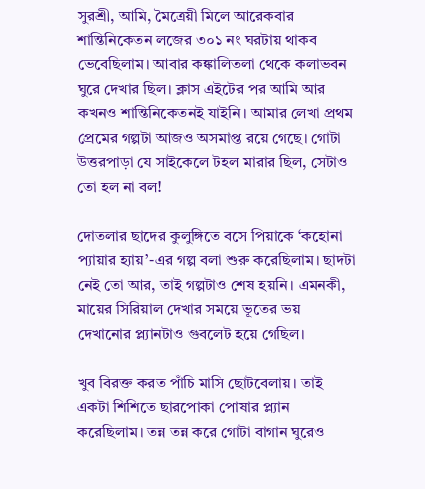সুরশ্রী, আমি, মৈত্রেয়ী মিলে আরেকবার শান্তিনিকেতন লজের ৩০১ নং ঘরটায় থাকব ভেবেছিলাম। আবার কঙ্কালিতলা থেকে কলাভবন ঘুরে দেখার ছিল। ক্লাস এইটের পর আমি আর কখনও শান্তিনিকেতনই যাইনি। আমার লেখা প্রথম প্রেমের গল্পটা আজও অসমাপ্ত রয়ে গেছে। গোটা উত্তরপাড়া যে সাইকেলে টহল মারার ছিল, সেটাও তো হল না বল!

দোতলার ছাদের কুলুঙ্গিতে বসে পিয়াকে ‘কহোনা প্যায়ার হ্যায়’-এর গল্প বলা শুরু করেছিলাম। ছাদটা নেই তো আর, তাই গল্পটাও শেষ হয়নি। এমনকী, মায়ের সিরিয়াল দেখার সময়ে ভূতের ভয় দেখানোর প্ল্যানটাও গুবলেট হয়ে গেছিল।

খুব বিরক্ত করত পাঁচি মাসি ছোটবেলায়। তাই একটা শিশিতে ছারপোকা পোষার প্ল্যান করেছিলাম। তন্ন তন্ন করে গোটা বাগান ঘুরেও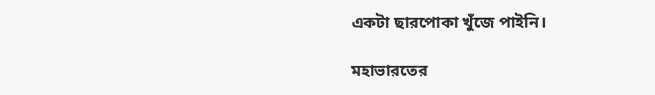একটা ছারপোকা খুঁজে পাইনি।

মহাভারতের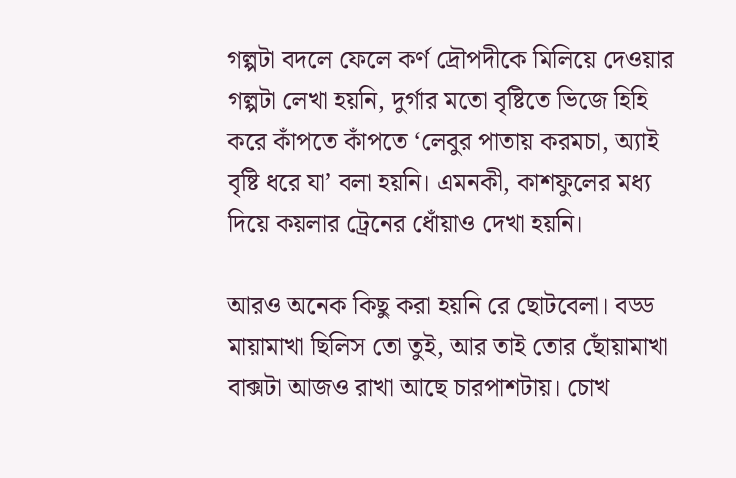গল্পটা বদলে ফেলে কর্ণ দ্রৌপদীকে মিলিয়ে দেওয়ার গল্পটা লেখা হয়নি, দুর্গার মতো বৃষ্টিতে ভিজে হিহি করে কাঁপতে কাঁপতে ‘লেবুর পাতায় করমচা, অ্যাই বৃষ্টি ধরে যা’ বলা হয়নি। এমনকী, কাশফুলের মধ্য দিয়ে কয়লার ট্রেনের ধোঁয়াও দেখা হয়নি।

আরও অনেক কিছু করা হয়নি রে ছোটবেলা। বড্ড মায়ামাখা ছিলিস তো তুই, আর তাই তোর ছোঁয়ামাখা বাক্সটা আজও রাখা আছে চারপাশটায়। চোখ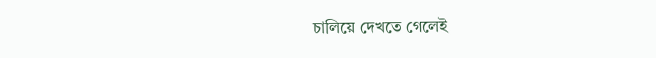চালিয়ে দেখতে গেলেই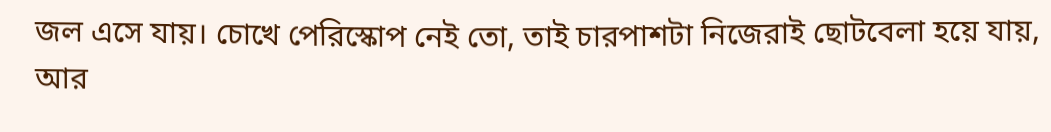জল এসে যায়। চোখে পেরিস্কোপ নেই তো, তাই চারপাশটা নিজেরাই ছোটবেলা হয়ে যায়, আর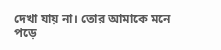দেখা যায় না। তোর আমাকে মনে পড়ে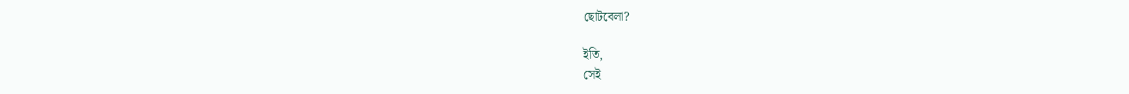ছোটবেলা?

ইতি,
সেই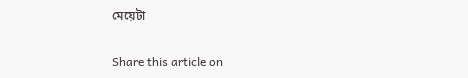মেয়েটা

Share this article on